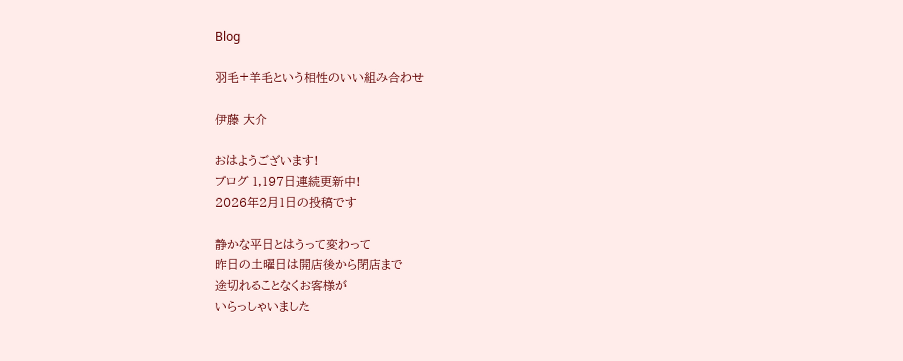Blog

羽毛+羊毛という相性のいい組み合わせ

伊藤 大介

おはようございます!
ブログ 1,197日連続更新中!
2026年2月1日の投稿です

静かな平日とはうって変わって
昨日の土曜日は開店後から閉店まで
途切れることなくお客様が
いらっしゃいました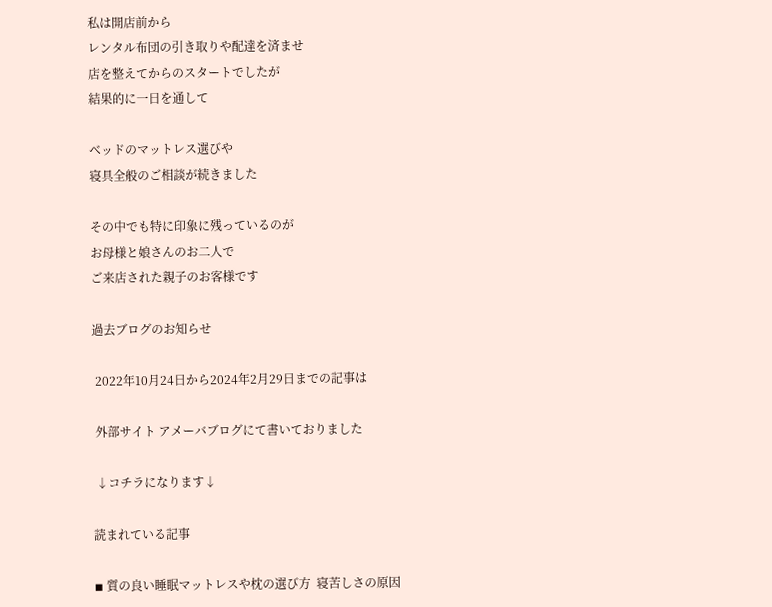私は開店前から
レンタル布団の引き取りや配達を済ませ
店を整えてからのスタートでしたが
結果的に一日を通して

ベッドのマットレス選びや
寝具全般のご相談が続きました

その中でも特に印象に残っているのが
お母様と娘さんのお二人で
ご来店された親子のお客様です

過去ブログのお知らせ

 2022年10月24日から2024年2月29日までの記事は

 外部サイト アメーバブログにて書いておりました

 ↓コチラになります↓

読まれている記事

◾ 質の良い睡眠マットレスや枕の選び方  寝苦しさの原因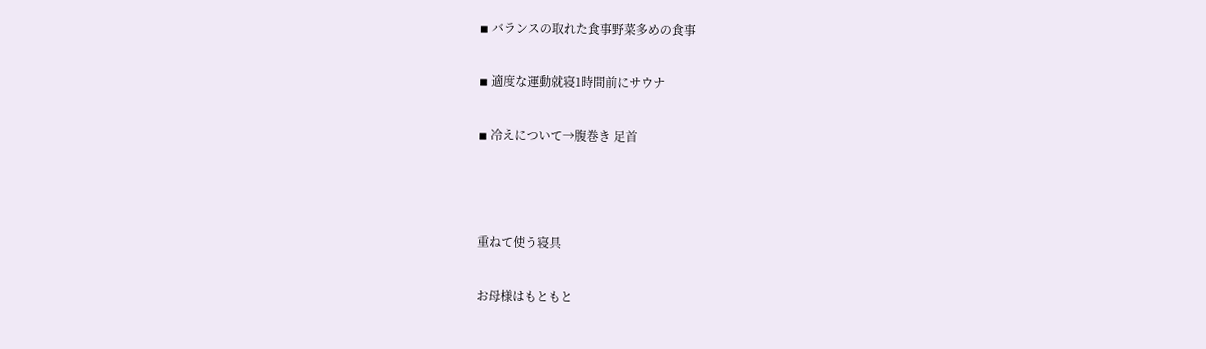◾ バランスの取れた食事野菜多めの食事

◾ 適度な運動就寝1時間前にサウナ

◾ 冷えについて→腹巻き 足首



重ねて使う寝具

お母様はもともと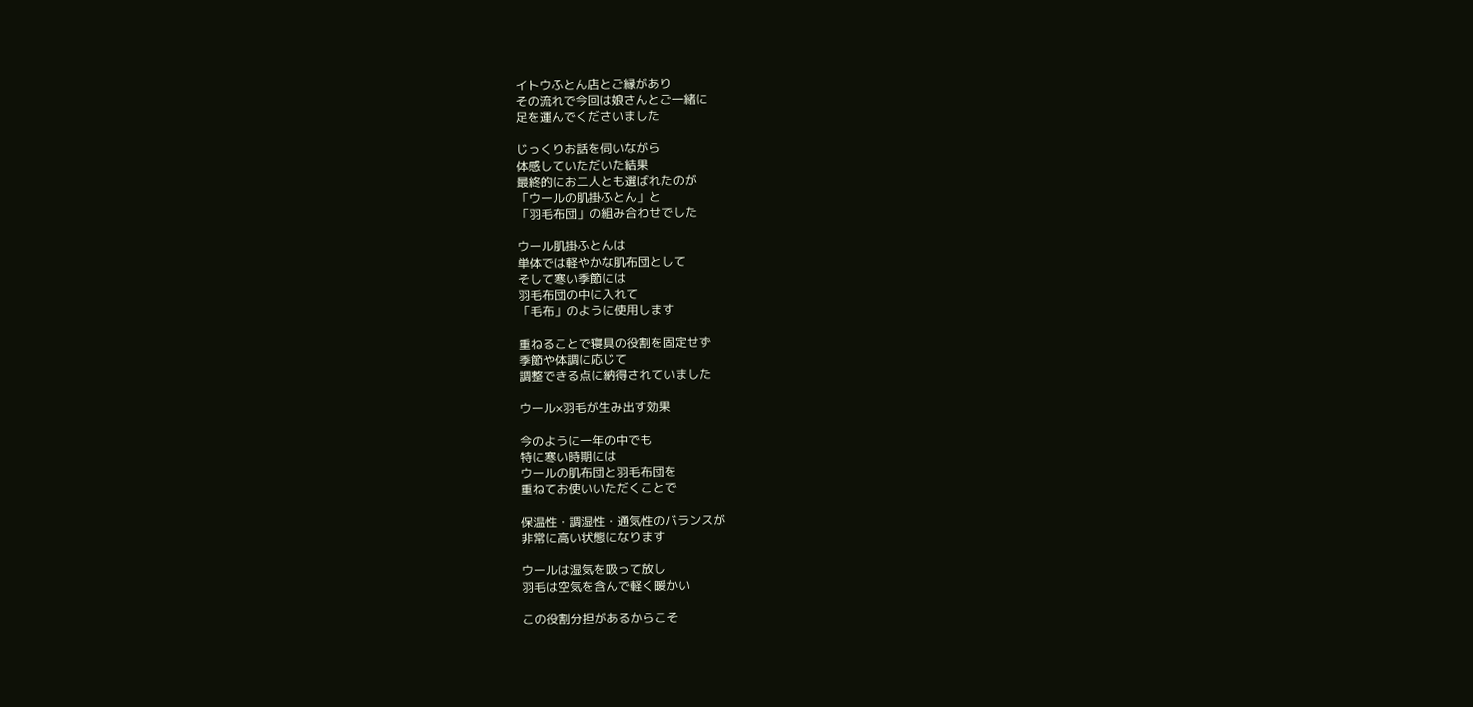イトウふとん店とご縁があり
その流れで今回は娘さんとご一緒に
足を運んでくださいました

じっくりお話を伺いながら
体感していただいた結果
最終的にお二人とも選ばれたのが
「ウールの肌掛ふとん」と
「羽毛布団」の組み合わせでした

ウール肌掛ふとんは
単体では軽やかな肌布団として
そして寒い季節には
羽毛布団の中に入れて
「毛布」のように使用します

重ねることで寝具の役割を固定せず
季節や体調に応じて
調整できる点に納得されていました

ウール×羽毛が生み出す効果

今のように一年の中でも
特に寒い時期には
ウールの肌布団と羽毛布団を
重ねてお使いいただくことで

保温性・調湿性・通気性のバランスが
非常に高い状態になります

ウールは湿気を吸って放し
羽毛は空気を含んで軽く暖かい

この役割分担があるからこそ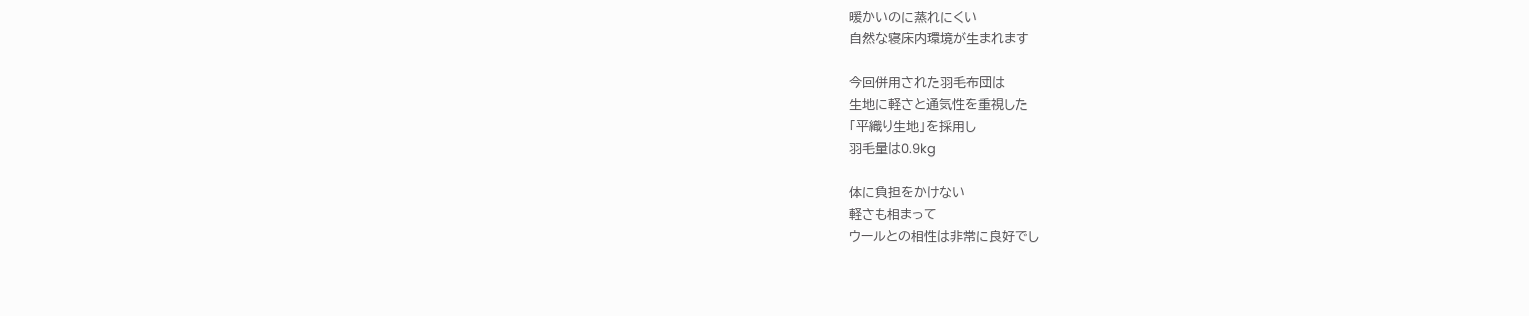暖かいのに蒸れにくい
自然な寝床内環境が生まれます

今回併用された羽毛布団は
生地に軽さと通気性を重視した
「平織り生地」を採用し
羽毛量は0.9kg

体に負担をかけない
軽さも相まって
ウールとの相性は非常に良好でし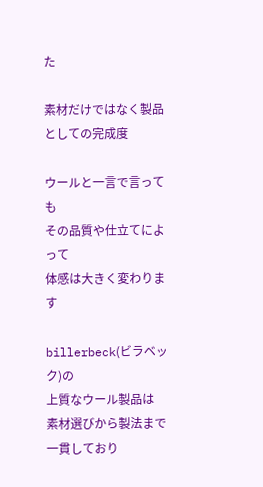た

素材だけではなく製品としての完成度

ウールと一言で言っても
その品質や仕立てによって
体感は大きく変わります

billerbeck(ビラベック)の
上質なウール製品は
素材選びから製法まで一貫しており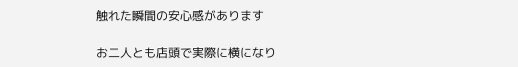触れた瞬間の安心感があります

お二人とも店頭で実際に横になり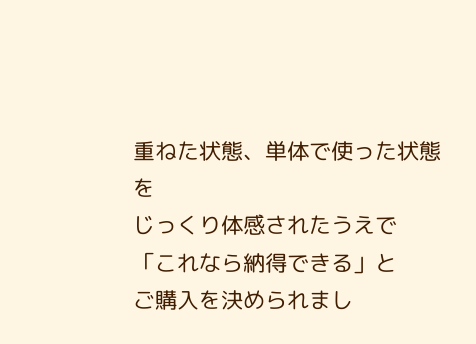重ねた状態、単体で使った状態を
じっくり体感されたうえで
「これなら納得できる」と
ご購入を決められまし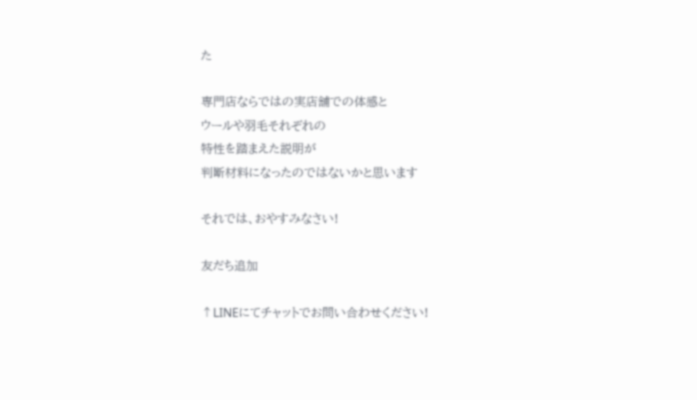た

専門店ならではの実店舗での体感と
ウールや羽毛それぞれの
特性を踏まえた説明が
判断材料になったのではないかと思います

それでは、おやすみなさい!

友だち追加

↑LINEにてチャットでお問い合わせください!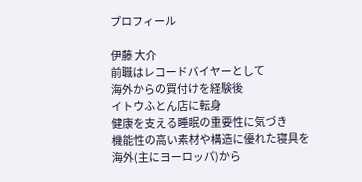プロフィール

伊藤 大介
前職はレコードバイヤーとして
海外からの買付けを経験後
イトウふとん店に転身
健康を支える睡眠の重要性に気づき
機能性の高い素材や構造に優れた寝具を
海外(主にヨーロッパ)から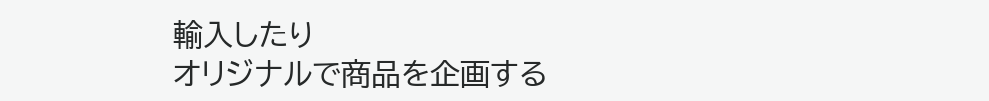輸入したり
オリジナルで商品を企画する